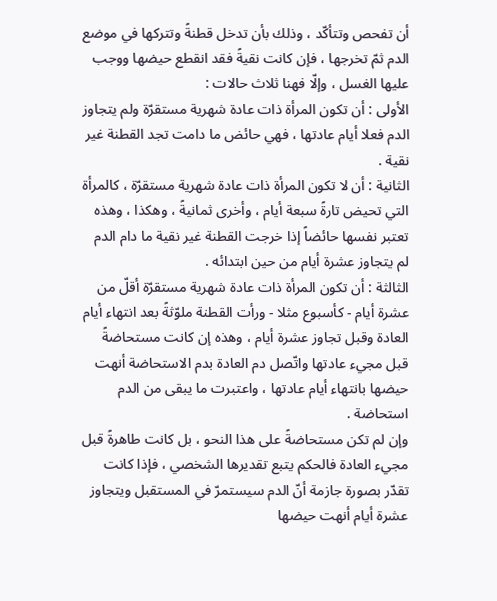أن تفحص وتتأكّد ، وذلك بأن تدخل قطنةً وتتركها في موضع الدم ثمّ تخرجها ، فإن كانت نقيةً فقد انقطع حيضها ووجب عليها الغسل ، وإلّا فهنا ثلاث حالات :
الأولى : أن تكون المرأة ذات عادة شهرية مستقرّة ولم يتجاوز الدم فعلا أيام عادتها ، فهي حائض ما دامت تجد القطنة غير نقية .
الثانية : أن لا تكون المرأة ذات عادة شهرية مستقرّة ، كالمرأة التي تحيض تارةً سبعة أيام ، وأخرى ثمانيةً ، وهكذا ، وهذه تعتبر نفسها حائضاً إذا خرجت القطنة غير نقية ما دام الدم لم يتجاوز عشرة أيام من حين ابتدائه .
الثالثة : أن تكون المرأة ذات عادة شهرية مستقرّة أقلّ من عشرة أيام - كأسبوع مثلا - ورأت القطنة ملوّثةً بعد انتهاء أيام العادة وقبل تجاوز عشرة أيام ، وهذه إن كانت مستحاضةً قبل مجيء عادتها واتّصل دم العادة بدم الاستحاضة أنهت حيضها بانتهاء أيام عادتها ، واعتبرت ما يبقى من الدم استحاضة .
وإن لم تكن مستحاضةً على هذا النحو ، بل كانت طاهرةً قبل مجيء العادة فالحكم يتبع تقديرها الشخصي ، فإذا كانت تقدّر بصورة جازمة أنّ الدم سيستمرّ في المستقبل ويتجاوز عشرة أيام أنهت حيضها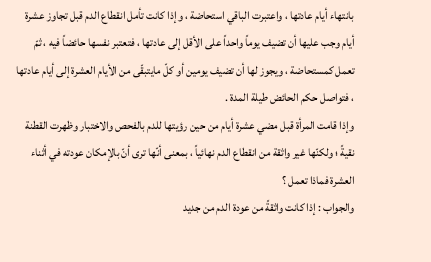بانتهاء أيام عادتها ، واعتبرت الباقي استحاضة ، وإذا كانت تأمل انقطاع الدم قبل تجاوز عشرة أيام وجب عليها أن تضيف يوماً واحداً على الأقل إلى عادتها ، فتعتبر نفسها حائضاً فيه ، ثمّ تعمل كمستحاضة ، ويجوز لها أن تضيف يومين أو كلّ مايتبقّى من الأيام العشرة إلى أيام عادتها ، فتواصل حكم الحائض طيلة المدة .
وإذا قامت المرأة قبل مضي عشرة أيام من حين رؤيتها للدم بالفحص والاختبار وظهرت القطنة نقيةً ؛ ولكنّها غير واثقة من انقطاع الدم نهائياً ، بمعنى أنّها ترى أنّ بالإمكان عودته في أثناء العشرة فماذا تعمل ؟
والجواب : إذا كانت واثقةً من عودة الدم من جديد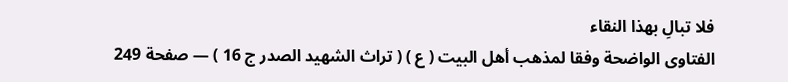فلا تبالِ بهذا النقاء
الفتاوى الواضحة وفقا لمذهب أهل البيت ( ع ) ( تراث الشهيد الصدر ج 16 ) — صفحة 249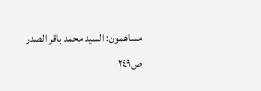مساهمون: السيد محمد باقر الصدر
ص٢٤٩